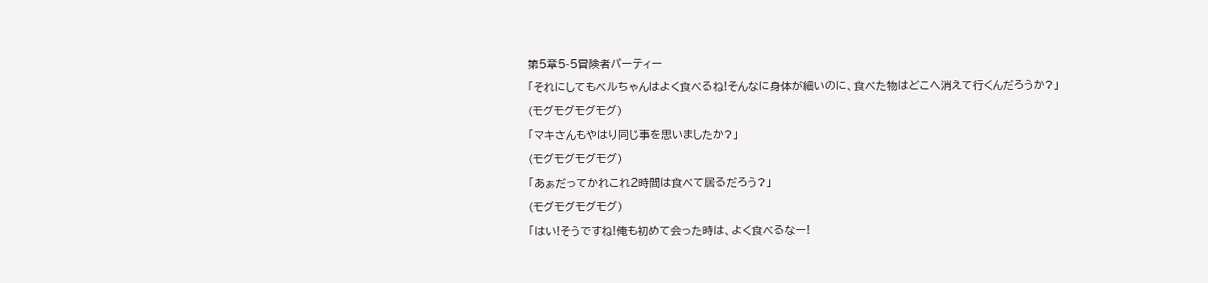第5章5-5冒険者パーティー
「それにしてもベルちゃんはよく食べるね!そんなに身体が細いのに、食べた物はどこへ消えて行くんだろうか?」
(モグモグモグモグ)
「マキさんもやはり同じ事を思いましたか?」
(モグモグモグモグ)
「あぁだってかれこれ2時間は食べて居るだろう?」
(モグモグモグモグ)
「はい!そうですね!俺も初めて会った時は、よく食べるなー!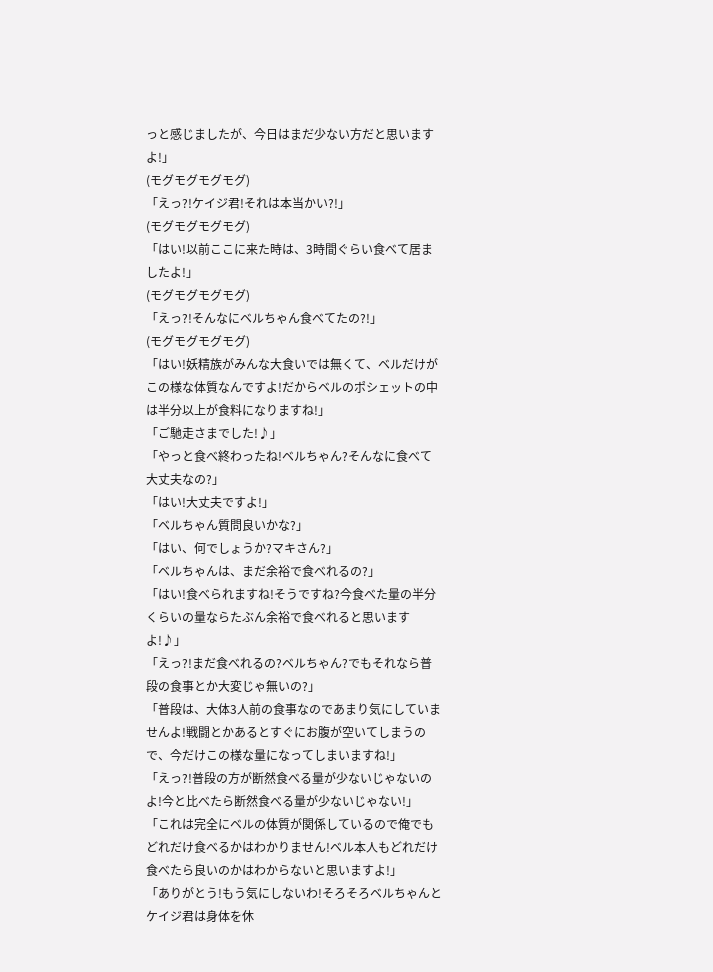っと感じましたが、今日はまだ少ない方だと思いますよ!」
(モグモグモグモグ)
「えっ?!ケイジ君!それは本当かい?!」
(モグモグモグモグ)
「はい!以前ここに来た時は、3時間ぐらい食べて居ましたよ!」
(モグモグモグモグ)
「えっ?!そんなにベルちゃん食べてたの?!」
(モグモグモグモグ)
「はい!妖精族がみんな大食いでは無くて、ベルだけがこの様な体質なんですよ!だからベルのポシェットの中は半分以上が食料になりますね!」
「ご馳走さまでした!♪」
「やっと食べ終わったね!ベルちゃん?そんなに食べて大丈夫なの?」
「はい!大丈夫ですよ!」
「ベルちゃん質問良いかな?」
「はい、何でしょうか?マキさん?」
「ベルちゃんは、まだ余裕で食べれるの?」
「はい!食べられますね!そうですね?今食べた量の半分くらいの量ならたぶん余裕で食べれると思いますよ!♪」
「えっ?!まだ食べれるの?ベルちゃん?でもそれなら普段の食事とか大変じゃ無いの?」
「普段は、大体3人前の食事なのであまり気にしていませんよ!戦闘とかあるとすぐにお腹が空いてしまうので、今だけこの様な量になってしまいますね!」
「えっ?!普段の方が断然食べる量が少ないじゃないのよ!今と比べたら断然食べる量が少ないじゃない!」
「これは完全にベルの体質が関係しているので俺でもどれだけ食べるかはわかりません!ベル本人もどれだけ食べたら良いのかはわからないと思いますよ!」
「ありがとう!もう気にしないわ!そろそろベルちゃんとケイジ君は身体を休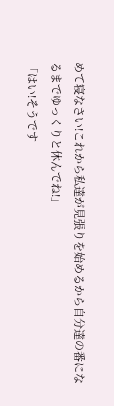めて寝なさい!これから私達が見張りを始めるから自分達の番になるまでゆっくりと休んでね!」
「はい!そうです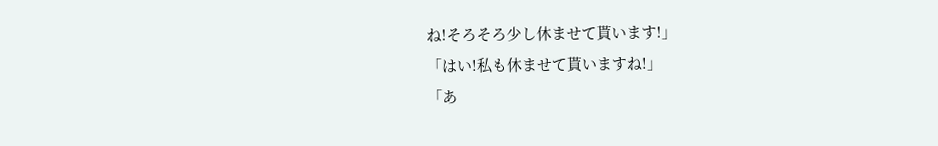ね!そろそろ少し休ませて貰います!」
「はい!私も休ませて貰いますね!」
「あ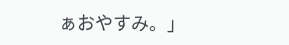ぁおやすみ。」